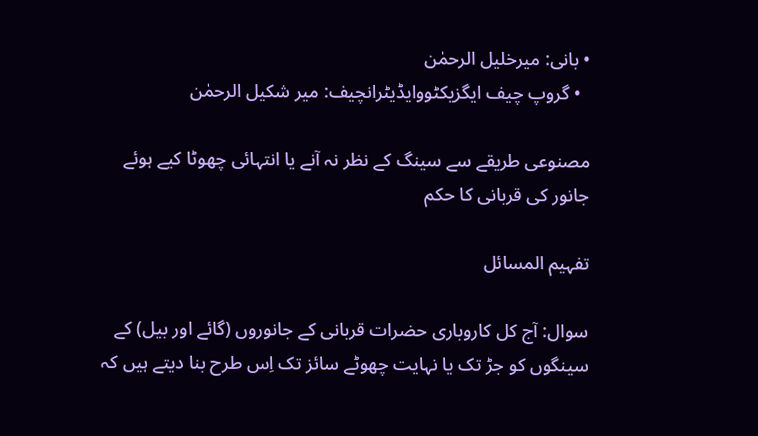• بانی: میرخلیل الرحمٰن
  • گروپ چیف ایگزیکٹووایڈیٹرانچیف: میر شکیل الرحمٰن

مصنوعی طریقے سے سینگ کے نظر نہ آنے یا انتہائی چھوٹا کیے ہوئے جانور کی قربانی کا حکم

تفہیم المسائل

سوال: آج کل کاروباری حضرات قربانی کے جانوروں (گائے اور بیل) کے سینگوں کو جڑ تک یا نہایت چھوٹے سائز تک اِس طرح بنا دیتے ہیں کہ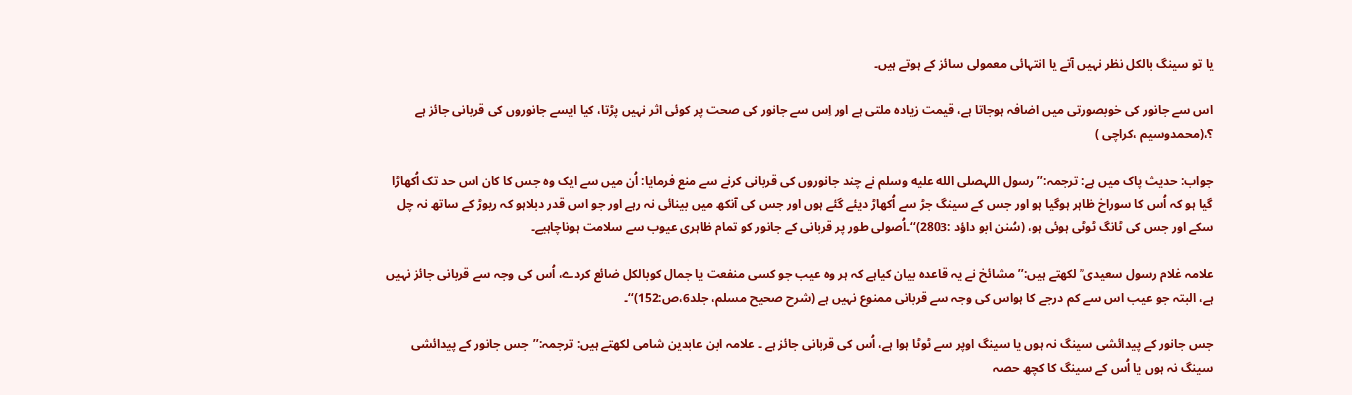یا تو سینگ بالکل نظر نہیں آتے یا انتہائی معمولی سائز کے ہوتے ہیں۔

اس سے جانور کی خوبصورتی میں اضافہ ہوجاتا ہے، قیمت زیادہ ملتی ہے اور اِس سے جانور کی صحت پر کوئی اثر نہیں پڑتا، کیا ایسے جانوروں کی قربانی جائز ہے ؟،(محمدوسیم ،کراچی )

جواب: حدیث پاک میں ہے: ترجمہ:’’رسول اللہصلى الله عليه وسلم نے چند جانوروں کی قربانی کرنے سے منع فرمایا: اُن میں سے ایک وہ جس کا کان اس حد تک اُکھاڑا گیا ہو کہ اُس کا سوراخ ظاہر ہوگیا ہو اور جس کے سینگ جڑ سے اُکھاڑ دیئے گئے ہوں اور جس کی آنکھ میں بینائی نہ رہے اور جو اس قدر دبلاہو کہ ریوڑ کے ساتھ نہ چل سکے اور جس کی ٹانگ ٹوٹی ہوئی ہو، (سُنن ابو داؤد :2803)‘‘۔اُصولی طور پر قربانی کے جانور کو تمام ظاہری عیوب سے سلامت ہوناچاہیے۔

علامہ غلام رسول سعیدی ؒ لکھتے ہیں:’’ مشائخ نے یہ قاعدہ بیان کیاہے کہ ہر وہ عیب جو کسی منفعت یا جمال کوبالکل ضائع کردے، اُس کی وجہ سے قربانی جائز نہیں ہے، البتہ جو عیب اس سے کم درجے کا ہواس کی وجہ سے قربانی ممنوع نہیں ہے (شرح صحیح مسلم، جلد6،ص:152)‘‘۔

جس جانور کے پیدائشی سینگ نہ ہوں یا سینگ اوپر سے ٹوٹا ہوا ہے، اُس کی قربانی جائز ہے ۔ علامہ ابن عابدین شامی لکھتے ہیں: ترجمہ:’’جس جانور کے پیدائشی سینگ نہ ہوں یا اُس کے سینگ کا کچھ حصہ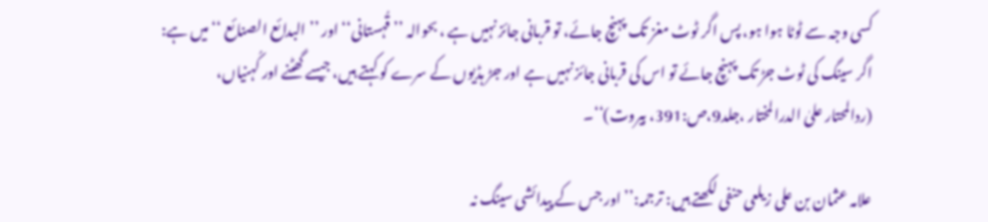کسی وجہ سے ٹوٹا ہوا ہو، پس اگر ٹوٹ مغز تک پہنچ جائے، تو قربانی جائز نہیں ہے ، بحوالہ ’’قُہستانی‘‘ اور ’’البدائع الصنائع ‘‘ میں ہے: اگر سینگ کی ٹوٹ جڑ تک پہنچ جائے تو اس کی قربانی جائز نہیں ہے اور جڑ ہڈیوں کے سرے کو کہتے ہیں، جیسے گھٹنے اور کُہنیاں، (ردالمحتار علیٰ الدرالمختار ،جلد9،ص:391، بیروت)‘‘۔

علامہ عثمان بن علی زیلعی حنفی لکھتے ہیں: ترجمہ:’’ اور جس کے پیدائشی سینگ نہ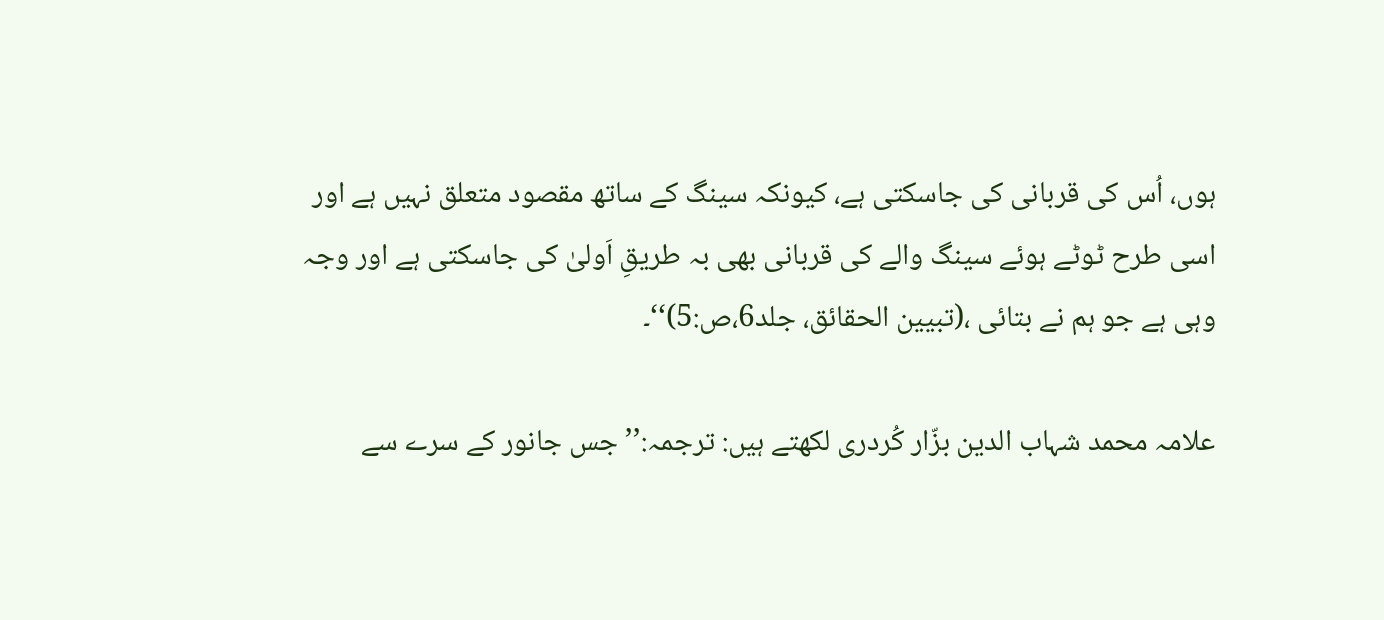ہوں، اُس کی قربانی کی جاسکتی ہے، کیونکہ سینگ کے ساتھ مقصود متعلق نہیں ہے اور اسی طرح ٹوٹے ہوئے سینگ والے کی قربانی بھی بہ طریقِ اَولیٰ کی جاسکتی ہے اور وجہ وہی ہے جو ہم نے بتائی ،(تبیین الحقائق، جلد6،ص:5)‘‘۔

علامہ محمد شہاب الدین بزّار کُردری لکھتے ہیں: ترجمہ:’’ جس جانور کے سرے سے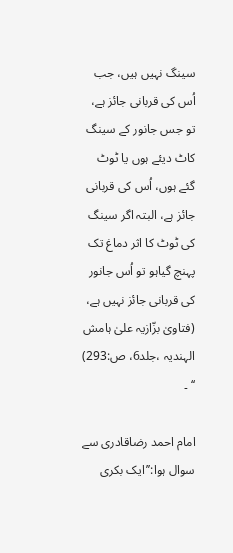سینگ نہیں ہیں، جب اُس کی قربانی جائز ہے، تو جس جانور کے سینگ کاٹ دیئے ہوں یا ٹوٹ گئے ہوں، اُس کی قربانی جائز ہے، البتہ اگر سینگ کی ٹوٹ کا اثر دماغ تک پہنچ گیاہو تو اُس جانور کی قربانی جائز نہیں ہے، (فتاویٰ بزّازیہ علیٰ ہامش الہندیہ ،جلد6، ص:293) ‘‘ ۔

امام احمد رضاقادری سے سوال ہوا:’’ایک بکری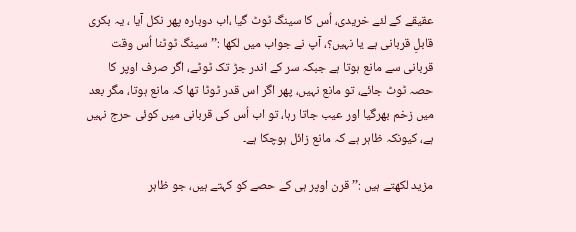عقیقے کے لئے خریدی، اُس کا سینگ ٹوٹ گیا ،اب دوبارہ پھر نکل آیا ، یہ بکری قابلِ قربانی ہے یا نہیں؟، آپ نے جواب میں لکھا :’’سینگ ٹوٹنا اُس وقت قربانی سے مانع ہوتا ہے جبکہ سر کے اندر جڑ تک ٹوٹے، اگر صرف اوپر کا حصہ ٹوٹ جائے، تو مانع نہیں، پھر اگر اس قدر ٹوٹا تھا کہ مانع ہوتا، مگر بعد میں زخم بھرگیا اور عیب جاتا رہا، تو اب اُس کی قربانی میں کوئی حرج نہیں ہے، کیونکہ ظاہر ہے کہ مانع زائل ہوچکا ہے۔

مزید لکھتے ہیں :’’ قرن اوپر ہی کے حصے کو کہتے ہیں، جو ظاہر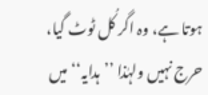ہوتا ہے، وہ اگر کُل ٹوٹ گیا، حرج نہیں ولہٰذا ’’ہدایہ‘‘ میں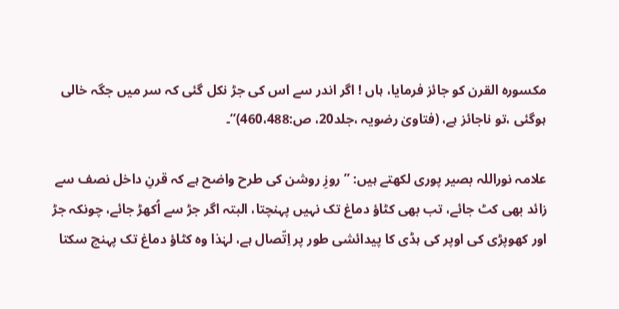مکسورہ القرن کو جائز فرمایا، ہاں ! اگر اندر سے اس کی جڑ نکل گئی کہ سر میں جگہ خالی ہوگئی ،تو ناجائز ہے، (فتاویٰ رضویہ ،جلد20، ص:460،488)‘‘۔

علامہ نوراللہ بصیر پوری لکھتے ہیں: ’’ روزِ روشن کی طرح واضح ہے کہ قرنِ داخل نصف سے زائد بھی کٹ جائے، تب بھی کٹاؤ دماغ تک نہیں پہنچتا، البتہ اگر جڑ سے اُکھڑ جائے، چونکہ جڑ اور کھوپڑی کی اوپر کی ہڈی کا پیدائشی طور پر اِتّصال ہے، لہٰذا وہ کٹاؤ دماغ تک پہنچ سکتا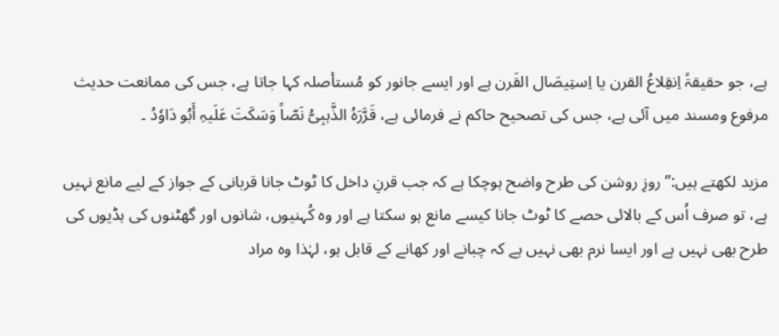ہے، جو حقیقۃً اِنقِلاعُ القرن یا اِستِیصَال القَرن ہے اور ایسے جانور کو مُستأصلہ کہا جاتا ہے، جس کی ممانعت حدیث مرفوع ومسند میں آئی ہے، جس کی تصحیح حاکم نے فرمائی ہے، قَرَّرَہُ الذَّہبِیُّ نَصّاً وَسَکَتَ عَلَیہِ أَبُو دَاوٗدُ ۔

مزید لکھتے ہیں:’’روزِ روشن کی طرح واضح ہوچکا ہے کہ جب قرنِ داخل کا ٹوٹ جانا قربانی کے جواز کے لیے مانع نہیں ہے، تو صرف اُس کے بالائی حصے کا ٹوٹ جانا کیسے مانع ہو سکتا ہے اور وہ کُہنیوں، شانوں اور گھٹنوں کی ہڈیوں کی طرح بھی نہیں ہے اور ایسا نرم بھی نہیں ہے کہ چبانے اور کھانے کے قابل ہو، لہٰذا وہ مراد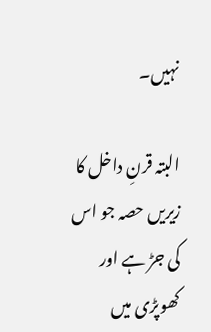نہیں۔

البتہ قرنِ داخل کا زیریں حصہ جو اس کی جڑ ہے اور کھوپڑی میں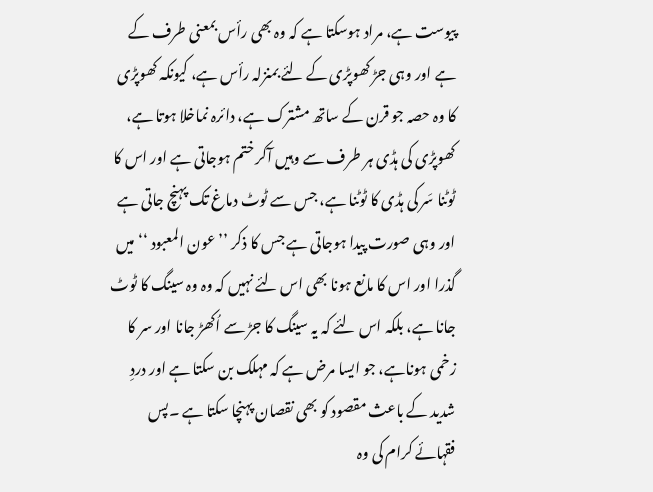پیوست ہے، مراد ہوسکتا ہے کہ وہ بھی رأس بمعنی طرف کے ہے اور وہی جڑ کھوپڑی کے لئے بمنزلہ رأس ہے، کیونکہ کھوپڑی کا وہ حصہ جو قرن کے ساتھ مشترک ہے، دائرہ نماخلا ہوتا ہے، کھوپڑی کی ہڈی ہر طرف سے وہیں آکر ختم ہوجاتی ہے اور اس کا ٹوٹنا سَر کی ہڈی کا ٹوٹنا ہے، جس سے ٹوٹ دماغ تک پہنچ جاتی ہے اور وہی صورت پیدا ہوجاتی ہے جس کا ذکر ’’عون المعبود ‘‘میں گذرا اور اس کا مانع ہونا بھی اس لئے نہیں کہ وہ وہ سینگ کا ٹوٹ جانا ہے، بلکہ اس لئے کہ یہ سینگ کا جڑ سے اُکھڑ جانا اور سر کا زخمی ہوناہے، جو ایسا مرض ہے کہ مہلک بن سکتا ہے اور دردِ شدید کے باعث مقصود کو بھی نقصان پہنچا سکتا ہے ۔پس فقہائے کرام کی وہ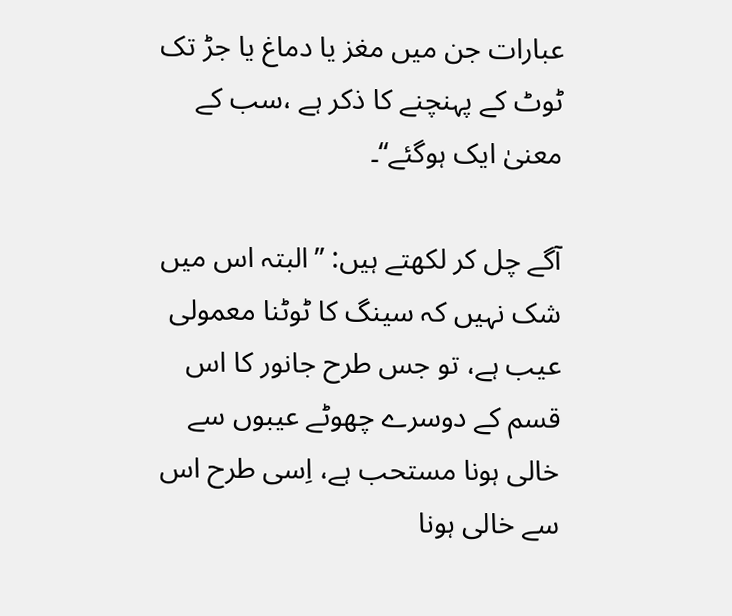عبارات جن میں مغز یا دماغ یا جڑ تک ٹوٹ کے پہنچنے کا ذکر ہے ،سب کے معنیٰ ایک ہوگئے‘‘۔

آگے چل کر لکھتے ہیں: ’’البتہ اس میں شک نہیں کہ سینگ کا ٹوٹنا معمولی عیب ہے، تو جس طرح جانور کا اس قسم کے دوسرے چھوٹے عیبوں سے خالی ہونا مستحب ہے، اِسی طرح اس سے خالی ہونا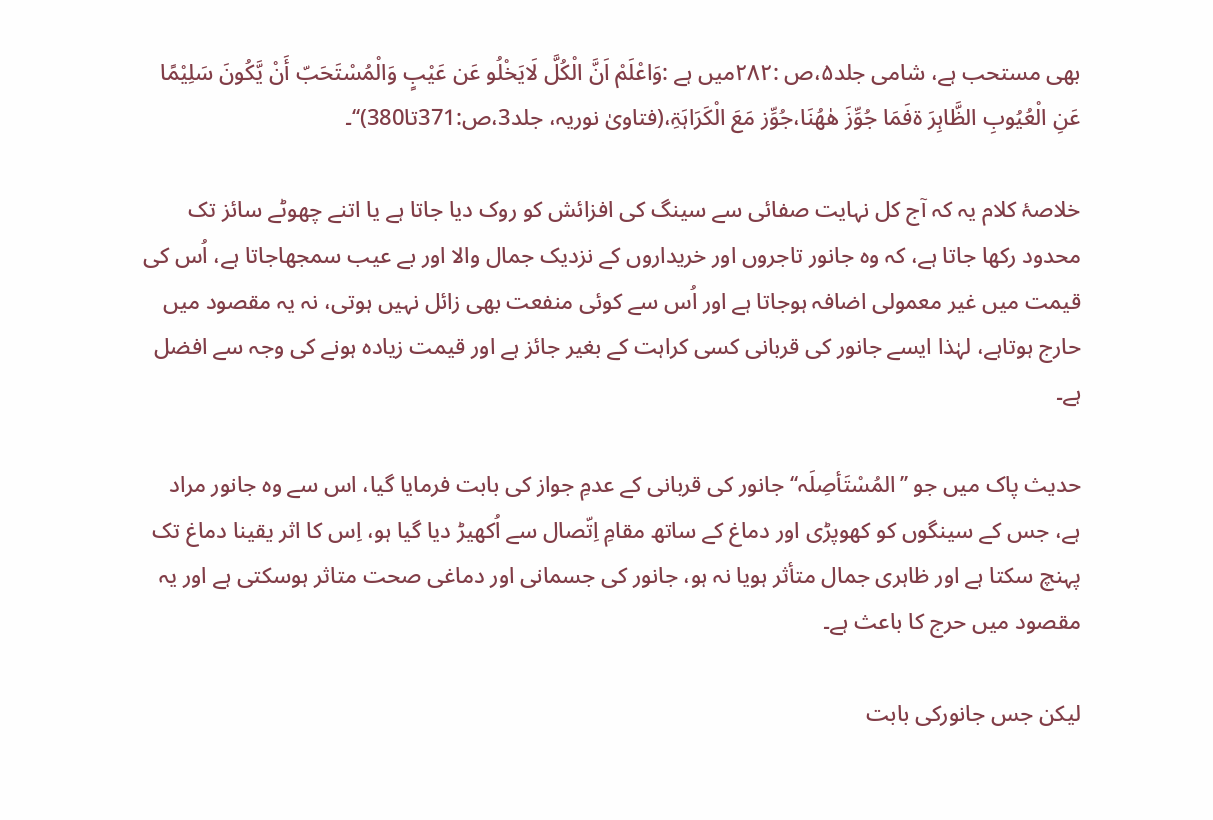بھی مستحب ہے، شامی جلد۵،ص :۲۸۲میں ہے :وَاعْلَمْ اَنَّ الْکُلَّ لَایَخْلُو عَن عَیْبٍ وَالْمُسْتَحَبّ أَنْ یَّکُونَ سَلِیْمًا عَنِ الْعُیُوبِ الظَّاہِرَ ۃفَمَا جُوِّزَ ھٰھُنَا،جُوِّز مَعَ الْکَرَاہَۃِ،(فتاویٰ نوریہ، جلد3،ص:371تا380)‘‘۔

خلاصۂ کلام یہ کہ آج کل نہایت صفائی سے سینگ کی افزائش کو روک دیا جاتا ہے یا اتنے چھوٹے سائز تک محدود رکھا جاتا ہے، کہ وہ جانور تاجروں اور خریداروں کے نزدیک جمال والا اور بے عیب سمجھاجاتا ہے، اُس کی قیمت میں غیر معمولی اضافہ ہوجاتا ہے اور اُس سے کوئی منفعت بھی زائل نہیں ہوتی، نہ یہ مقصود میں حارج ہوتاہے، لہٰذا ایسے جانور کی قربانی کسی کراہت کے بغیر جائز ہے اور قیمت زیادہ ہونے کی وجہ سے افضل ہے۔

حدیث پاک میں جو ’’المُسْتَأصِلَہ‘‘ جانور کی قربانی کے عدمِ جواز کی بابت فرمایا گیا، اس سے وہ جانور مراد ہے، جس کے سینگوں کو کھوپڑی اور دماغ کے ساتھ مقامِ اِتّصال سے اُکھیڑ دیا گیا ہو، اِس کا اثر یقینا دماغ تک پہنچ سکتا ہے اور ظاہری جمال متأثر ہویا نہ ہو، جانور کی جسمانی اور دماغی صحت متاثر ہوسکتی ہے اور یہ مقصود میں حرج کا باعث ہے۔

لیکن جس جانورکی بابت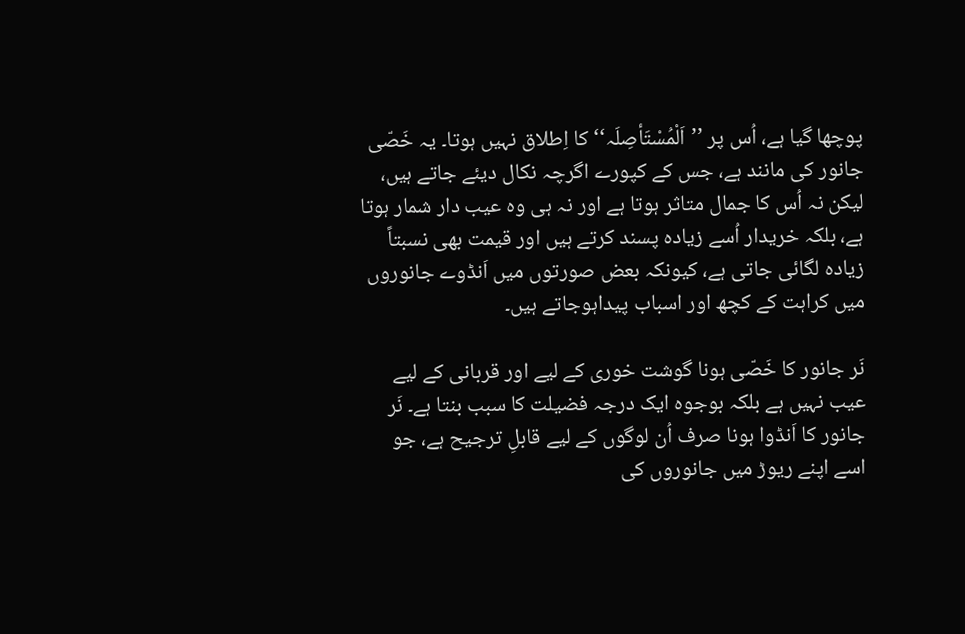پوچھا گیا ہے، اُس پر ’’اَلْمُسْتَأصِلَہ‘‘کا اِطلاق نہیں ہوتا۔ یہ خَصّی جانور کی مانند ہے، جس کے کپورے اگرچہ نکال دیئے جاتے ہیں، لیکن نہ اُس کا جمال متاثر ہوتا ہے اور نہ ہی وہ عیب دار شمار ہوتا ہے، بلکہ خریدار اُسے زیادہ پسند کرتے ہیں اور قیمت بھی نسبتاً زیادہ لگائی جاتی ہے، کیونکہ بعض صورتوں میں اَنڈوے جانوروں میں کراہت کے کچھ اور اسباب پیداہوجاتے ہیں۔

نَر جانور کا خَصّی ہونا گوشت خوری کے لیے اور قربانی کے لیے عیب نہیں ہے بلکہ بوجوہ ایک درجہ فضیلت کا سبب بنتا ہے۔ نَر جانور کا اَنڈوا ہونا صرف اُن لوگوں کے لیے قابلِ ترجیح ہے، جو اسے اپنے ریوڑ میں جانوروں کی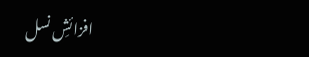افزائشِ نسل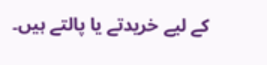کے لیے خریدتے یا پالتے ہیں۔